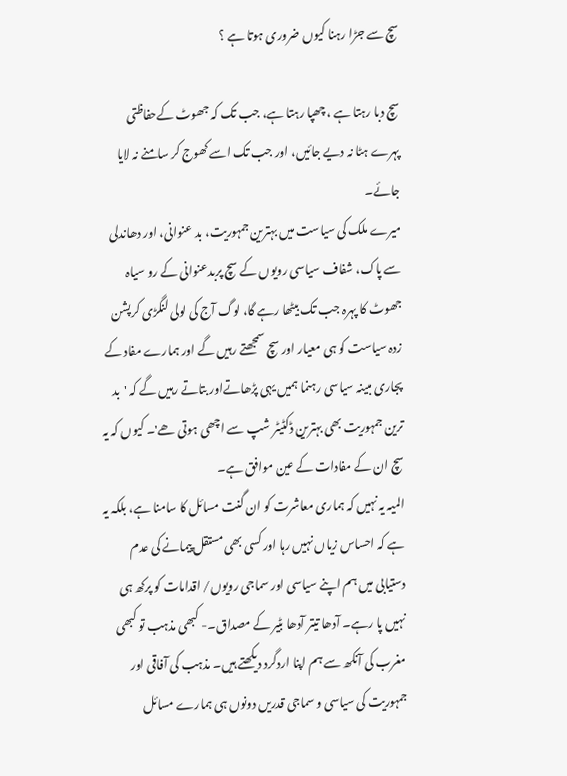سچ سے جڑا رہنا کیوں ضروری ہوتا ہے ؟

سچ دبا رہتا ہے ، چھپا رہتا ہے، جب تک کہ جھوٹ کےحفاظتی پہرے ہٹا نہ دیے جائیں، اور جب تک اسے کھوج کر سامنے نہ لایا جائے۔
میرے ملک کی سیاست میں بہترین جمہوریت، بد عنوانی، اور دھاندلی سے پاک، شفاف سیاسی رویوں کے سچ پربدعنوانی کے رو سیاہ جھوٹ کا پہرہ جب تک بیٹھا رہے گا، لوگ آج کی لولی لنگڑی کرپشن زدہ سیاست کو ہی معیار اور سچ سمجھتے رہیں گے اور ہمارے مفاد کے پجاری مبینہ سیاسی رہنما ہمیں یہی پڑھاتےاور بتاتے رہیں گے کہ 'بد ترین جمہوریت بھی بہترین ڈکٹیٹر شپ سے اچھی ہوتی ھے'۔ کیوں کہ یہ سچ ان کے مفادات کے عین موافق ہے۔
المیہ یہ نہیں کہ ہماری معاشرت کو ان گنت مسائل کا سامنا ہے، بلکہ یہ ہے کہ احساس زیاں نہیں رہا اور کسی بھی مستقل پیمانے کی عدم دستیابی میں ہم اپنے سیاسی اور سماجی رویوں/ اقدامات کو پرکھ ہی نہیں پا رہے۔ آدھا تیتر آدھا بٹیر کے مصداق۔- کبھی مذہب تو کبھی مغرب کی آنکھ سے ہم اپنا اردگرد دیکھتے ہیں۔ مذہب کی آفاقی اور جمہوریت کی سیاسی و سماجی قدریں دونوں ہی ہمارے مسائل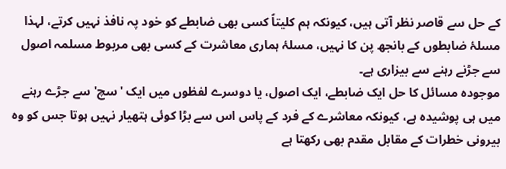کے حل سے قاصر نظر آتی ہیں، کیونکہ ہم کلیتاً کسی بھی ضابطے کو خود پہ نافذ نہیں کرتے، لہذا مسلۂ ضابطوں کے بانجھ پن کا نہیں، مسلۂ ہماری معاشرت کے کسی بھی مربوط مسلمہ اصول سے جڑنے رہنے سے بیزاری ہے۔
موجودہ مسائل کا حل ایک ضابطے، ایک اصول، یا دوسرے لفظوں میں ایک 'سچ' سے جڑے رہنے میں ہی پوشیدہ ہے، کیونکہ معاشرے کے فرد کے پاس اس سے بڑا کوئی ہتھیار نہیں ہوتا جس کو وہ بیرونی خطرات کے مقابل مقدم بھی رکھتا ہے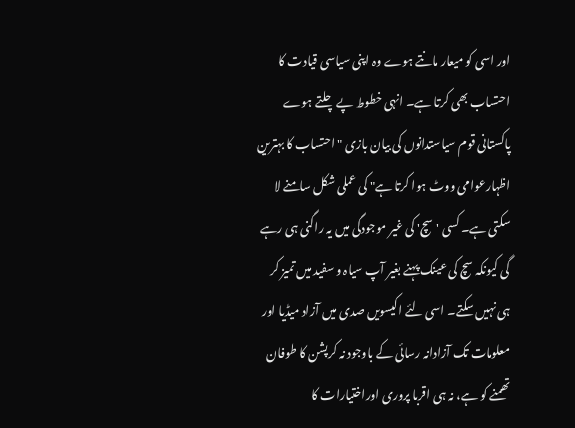اور اسی کو میعار مانتے ہوے وہ اپنی سیاسی قیادت کا احتساب بھی کرتا ہے۔ انہی خطوط پے چلتے ہوے پاکستانی قوم سیاستدانوں کی بیان بازی " احتساب کا بہترین اظہارعوامی ووٹ ہوا کرتا ہے" کی عملی شکل سامنے لا سکتی ہے۔ کسی 'سچ' کی غیر موجودگی میں یہ راگنی ہی رہے گی کیونکہ سچ کی عینک پہنے بغیر آپ سیاہ و سفید میں تمیز کر ہی نہیں سکتے۔ اسی لئے اکیسویں صدی میں آزاد میڈیا اور معلومات تک آزادانہ رسائی کے باوجود نہ کرپشن کا طوفان تھمنے کو ہے، نہ ہی اقربا پروری اوراختیارات کا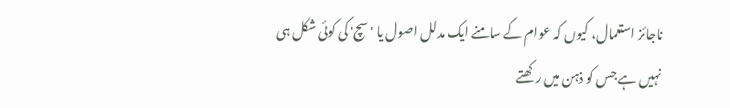ناجائز استعمال، کیوں کہ عوام کے سامنے ایک مدلل اصول یا 'سچ' کی کوئی شکل ہی نہیں ہے جس کو ذہن میں رکھتے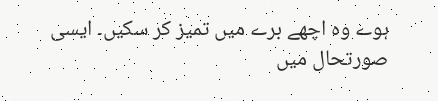ہوے وہ اچھے برے میں تمیز کر سکیں۔ ایسی صورتحال میں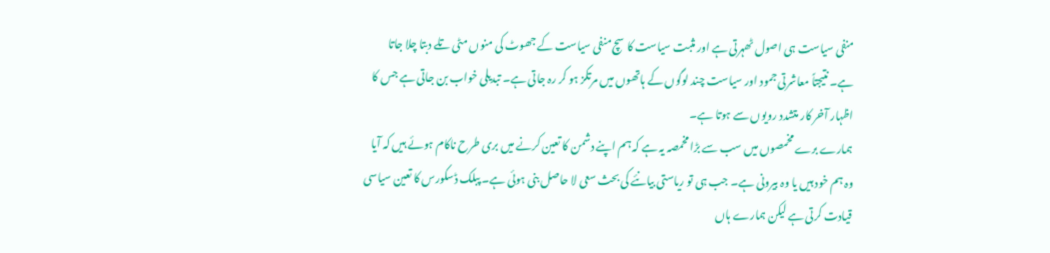منفی سیاست ہی اصول ٹھہرتی ہے اور مثبت سیاست کا سچ منفی سیاست کے جھوٹ کی منوں مٹی تلے دبتا چلا جاتا ہے۔ نتیجتاً معاشرتی جمود اور سیاست چند لوگوں کے ہاتھوں میں مرتکز ہو کر رہ جاتی ہے۔ تبدیلی خواب بن جاتی ہے جس کا اظہار آخر کار متشدد رویوں سے ہوتا ہے۔
ہمارے برے مخمصوں میں سب سے بڑا مخمصہ یہ ہے کہ ہم اپنے دشمن کا تعین کرنے میں بری طرح ناکام ہوئے ہیں کہ آیا وہ ہم خود ہیں یا وہ بیرونی ہے۔ جب ہی تو ریاستی بیانئے کی بحث سعی لا حاصل بنی ہوئی ہے۔ پبلک ڈسکورس کا تعین سیاسی قیادت کرتی ہے لیکن ہمارے ہاں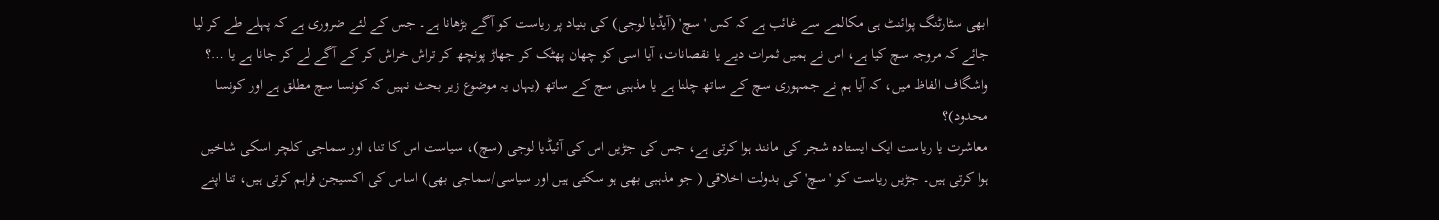ابھی سٹارٹنگ پوائنٹ ہی مکالمے سے غائب ہے کہ کس 'سچ' (آیڈیا لوجی) کی بنیاد پر ریاست کو آگے بڑھانا ہے۔ جس کے لئے ضروری ہے کہ پہلے طے کر لیا جائے کہ مروجہ سچ کیا ہے، اس نے ہمیں ثمرات دیے یا نقصانات، آیا اسی کو چھان پھٹک کر جھاڑ پونچھ کر تراش خراش کر کے آگے لے کر جانا ہے یا …؟ واشگاف الفاظ میں، کہ آیا ہم نے جمہوری سچ کے ساتھ چلنا ہے یا مذہبی سچ کے ساتھ (یہاں یہ موضوع زیر بحث نہیں کہ کونسا سچ مطلق ہے اور کونسا محدود)؟
معاشرت یا ریاست ایک ایستادہ شجر کی مانند ہوا کرتی ہے، جس کی جڑیں اس کی آئیڈیا لوجی (سچ)، سیاست اس کا تنا، اور سماجی کلچر اسکی شاخیں ہوا کرتی ہیں۔ جڑیں ریاست کو 'سچ' کی بدولت اخلاقی ( جو مذہبی بھی ہو سکتی ہیں اور سیاسی/سماجی بھی) اساس کی اکسیجن فراہم کرتی ہیں، تنا اپنے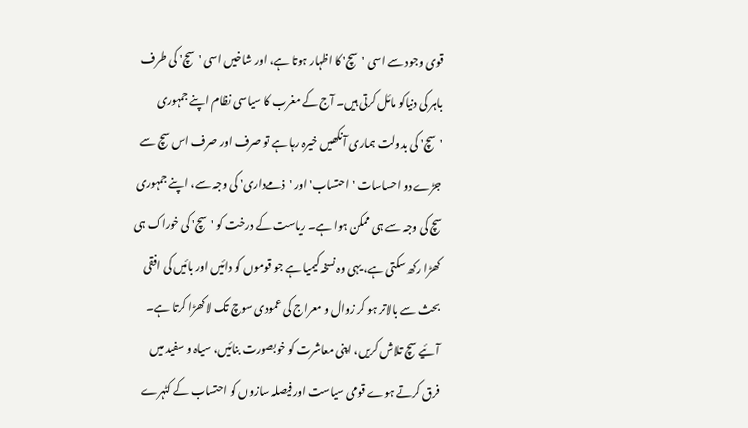قوی وجود سے اسی 'سچ' کا اظہار ہوتا ہے، اور شاخیں اسی 'سچ' کی طرف باہر کی دنیاکو مائل کرتی ہیں۔ آج کے مغرب کا سیاسی نظام اپنے جمہوری 'سچ' کی بدولت ہماری آنکھیں خیرہ رہا ہے تو صرف اور صرف اس سچ سے جڑے دو احساسات 'احتساب' اور 'ذمےداری' کی وجہ سے، اپنے جمہوری سچ کی وجہ سے ہی ممکن ہوا ہے۔ ریاست کے درخت کو 'سچ' کی خوراک ہی کھڑا رکھ سکتی ہے، یہی وہ نسخہ کیمیا ہے جو قوموں کو دائیں اور بائیں کی افقی بحث سے بالاتر ہو کر زوال و معراج کی عمودی سوچ تک لا کھڑا کرتا ہے۔
آئیے سچ تلاش کریں، اپنی معاشرت کو خوبصورت بنائیں، سیاہ و سفید میں فرق کرتے ہوے قومی سیاست اور فیصلہ سازوں کو احتساب کے کٹہرے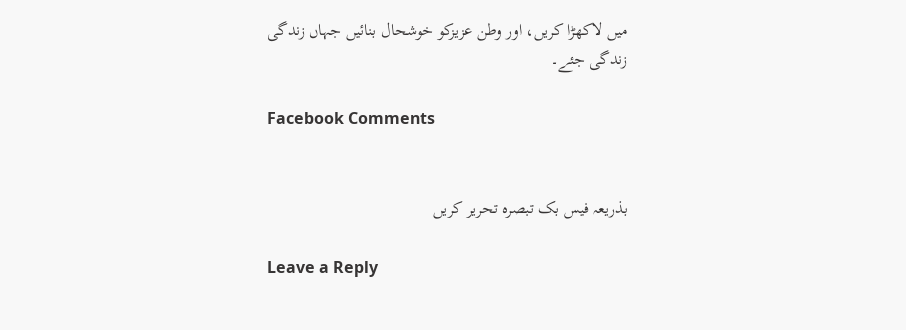میں لاکھڑا کریں، اور وطن عزیزکو خوشحال بنائیں جہاں زندگی زندگی جئے۔

Facebook Comments


بذریعہ فیس بک تبصرہ تحریر کریں

Leave a Reply